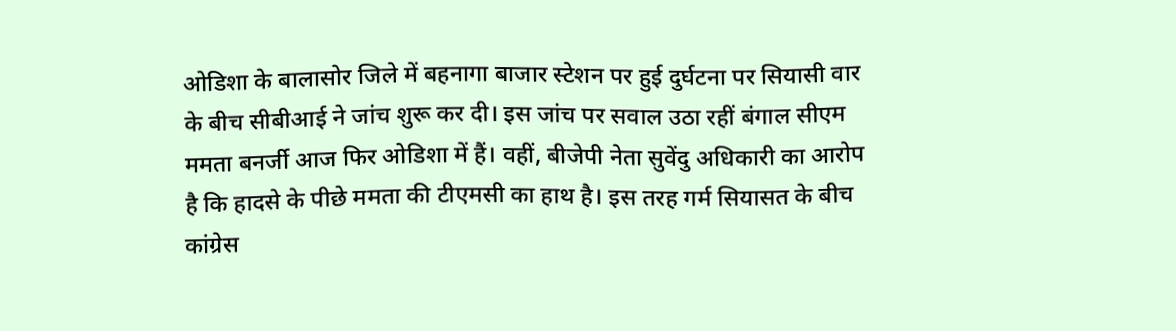ओडिशा के बालासोर जिले में बहनागा बाजार स्टेशन पर हुई दुर्घटना पर सियासी वार के बीच सीबीआई ने जांच शुरू कर दी। इस जांच पर सवाल उठा रहीं बंगाल सीएम ममता बनर्जी आज फिर ओडिशा में हैं। वहीं, बीजेपी नेता सुवेंदु अधिकारी का आरोप है कि हादसे के पीछे ममता की टीएमसी का हाथ है। इस तरह गर्म सियासत के बीच कांग्रेस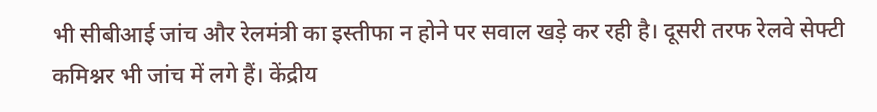भी सीबीआई जांच और रेलमंत्री का इस्तीफा न होने पर सवाल खड़े कर रही है। दूसरी तरफ रेलवे सेफ्टी कमिश्नर भी जांच में लगे हैं। केंद्रीय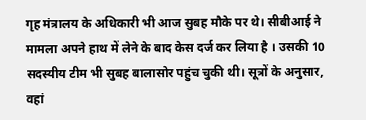गृह मंत्रालय के अधिकारी भी आज सुबह मौके पर थे। सीबीआई ने मामला अपने हाथ में लेने के बाद केस दर्ज कर लिया है । उसकी 10 सदस्यीय टीम भी सुबह बालासोर पहुंच चुकी थी। सूत्रों के अनुसार, वहां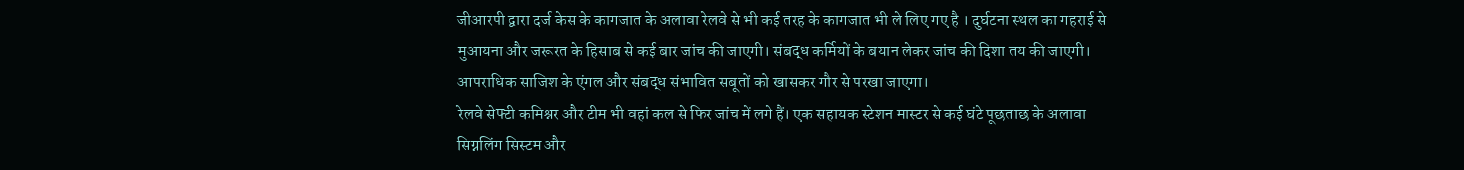जीआरपी द्वारा दर्ज केस के कागजात के अलावा रेलवे से भी कई तरह के कागजात भी ले लिए गए है । दुर्घटना स्थल का गहराई से मुआयना और जरूरत के हिसाब से कई बार जांच की जाएगी। संबद्ध कर्मियों के बयान लेकर जांच की दिशा तय की जाएगी। आपराधिक साजिश के एंगल और संबद्ध संभावित सबूतों को खासकर गौर से परखा जाएगा।
रेलवे सेफ्टी कमिश्नर और टीम भी वहां कल से फिर जांच में लगे हैं। एक सहायक स्टेशन मास्टर से कई घंटे पूछताछ के अलावा सिग्नलिंग सिस्टम और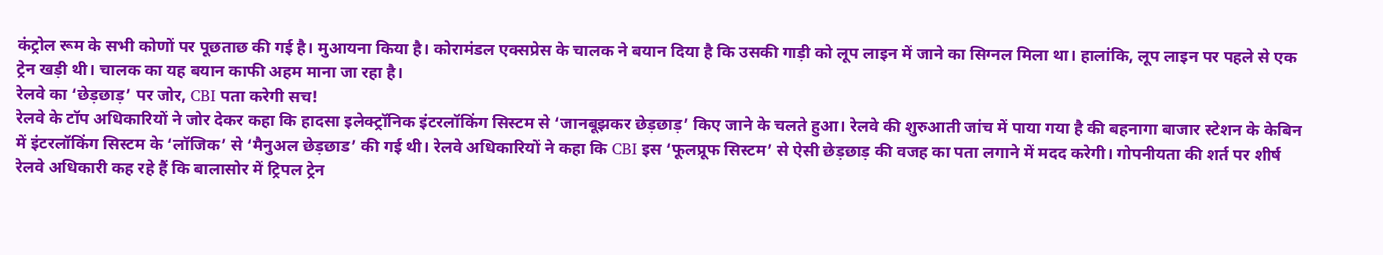कंट्रोल रूम के सभी कोणों पर पूछताछ की गई है। मुआयना किया है। कोरामंडल एक्सप्रेस के चालक ने बयान दिया है कि उसकी गाड़ी को लूप लाइन में जाने का सिग्नल मिला था। हालांकि, लूप लाइन पर पहले से एक ट्रेन खड़ी थी। चालक का यह बयान काफी अहम माना जा रहा है।
रेलवे का ‘छेड़छाड़’ पर जोर, CBI पता करेगी सच!
रेलवे के टॉप अधिकारियों ने जोर देकर कहा कि हादसा इलेक्ट्रॉनिक इंटरलॉकिंग सिस्टम से ‘जानबूझकर छेड़छाड़’ किए जाने के चलते हुआ। रेलवे की शुरुआती जांच में पाया गया है की बहनागा बाजार स्टेशन के केबिन में इंटरलॉकिंग सिस्टम के ‘लॉजिक’ से ‘मैनुअल छेड़छाड’ की गई थी। रेलवे अधिकारियों ने कहा कि CBI इस ‘फूलप्रूफ सिस्टम’ से ऐसी छेड़छाड़ की वजह का पता लगाने में मदद करेगी। गोपनीयता की शर्त पर शीर्ष रेलवे अधिकारी कह रहे हैं कि बालासोर में ट्रिपल ट्रेन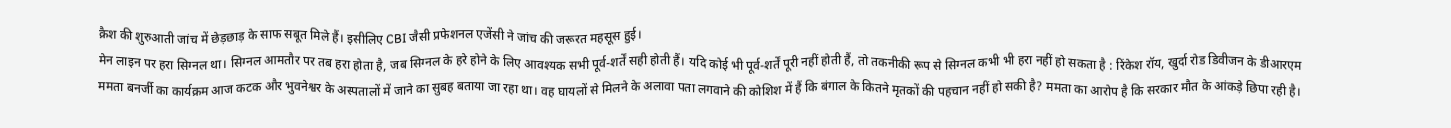क्रैश की शुरुआती जांच में छेड़छाड़ के साफ सबूत मिले हैं। इसीलिए CBI जैसी प्रफेशनल एजेंसी ने जांच की जरूरत महसूस हुई।
मेन लाइन पर हरा सिग्नल था। सिग्नल आमतौर पर तब हरा होता है, जब सिग्नल के हरे होने के लिए आवश्यक सभी पूर्व-शर्तें सही होती हैं। यदि कोई भी पूर्व-शर्तें पूरी नहीं होती हैं, तो तकनीकी रूप से सिग्नल कभी भी हरा नहीं हो सकता है : रिंकेश रॉय, खुर्दा रोड डिवीजन के डीआरएम
ममता बनर्जी का कार्यक्रम आज कटक और भुवनेश्वर के अस्पतालों में जाने का सुबह बताया जा रहा था। वह घायलों से मिलने के अलावा पता लगवाने की कोशिश में हैं कि बंगाल के कितने मृतकों की पहचान नहीं हो सकी है? ममता का आरोप है कि सरकार मौत के आंकड़े छिपा रही है।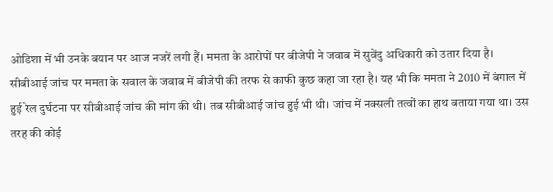ओडिशा में भी उनके बयान पर आज नजरें लगी हैं। ममता के आरोपों पर बीजेपी ने जवाब में सुवेंदु अधिकारी को उतार दिया है।
सीबीआई जांच पर ममता के सवाल के जवाब में बीजेपी की तरफ से काफी कुछ कहा जा रहा है। यह भी कि ममता ने 2010 में बंगाल में हुई रेल दुर्घटना पर सीबीआई जांच की मांग की थी। तब सीबीआई जांच हुई भी थी। जांच में नक्सली तत्वों का हाथ बताया गया था। उस तरह की कोई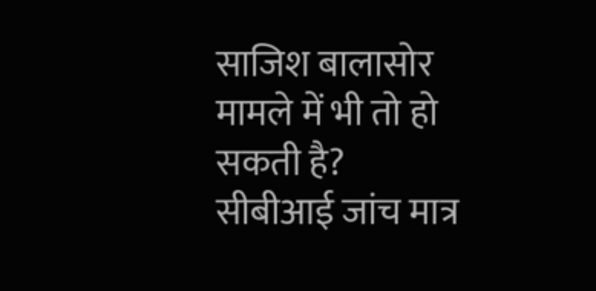साजिश बालासोर मामले में भी तो हो सकती है?
सीबीआई जांच मात्र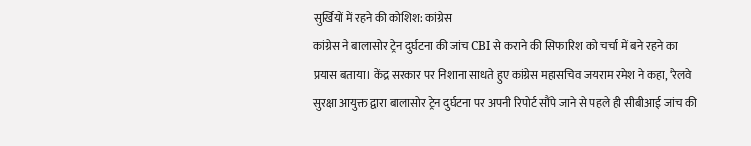सुर्खियों में रहने की कोशिश: कांग्रेस
कांग्रेस ने बालासोर ट्रेन दुर्घटना की जांच CBI से कराने की सिफारिश को चर्चा में बने रहने का प्रयास बताया। केंद्र सरकार पर निशाना साधते हुए कांग्रेस महासचिव जयराम रमेश ने कहा, ‘रेलवे सुरक्षा आयुक्त द्वारा बालासोर ट्रेन दुर्घटना पर अपनी रिपोर्ट सौंपे जाने से पहले ही सीबीआई जांच की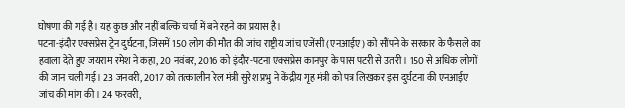घोषणा की गई है। यह कुछ और नहीं बल्कि चर्चा में बने रहने का प्रयास है।
पटना-इंदौर एक्सप्रेस ट्रेन दुर्घटना, जिसमें 150 लोग की मौत की जांच राष्ट्रीय जांच एजेंसी (एनआईए) को सौंपने के सरकार के फैसले का हवाला देते हुए जयराम रमेश ने कहा, 20 नवंबर, 2016 को इंदौर-पटना एक्सप्रेस कानपुर के पास पटरी से उतरी। 150 से अधिक लोगों की जान चली गई। 23 जनवरी, 2017 को तत्कालीन रेल मंत्री सुरेश प्रभु ने केंद्रीय गृह मंत्री को पत्र लिखकर इस दुर्घटना की एनआईए जांच की मांग की। 24 फरवरी,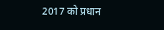2017 को प्रधान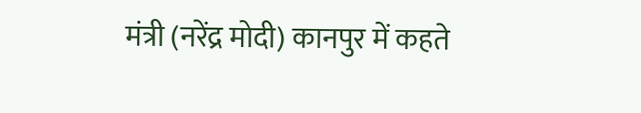मंत्री (नरेंद्र मोदी) कानपुर में कहते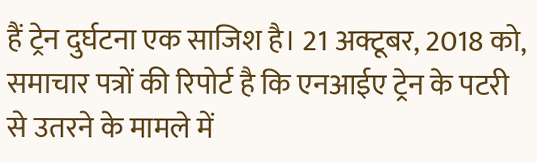हैं ट्रेन दुर्घटना एक साजिश है। 21 अक्टूबर, 2018 को, समाचार पत्रों की रिपोर्ट है कि एनआईए ट्रेन के पटरी से उतरने के मामले में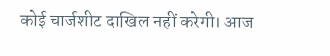कोई चार्जशीट दाखिल नहीं करेगी। आज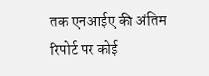तक एनआईए की अंतिम रिपोर्ट पर कोई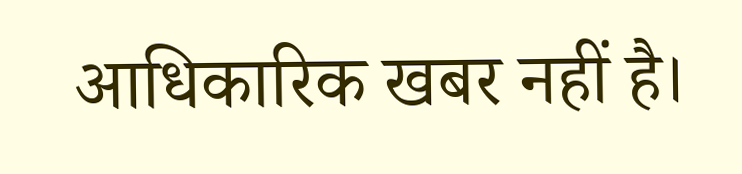आधिकारिक खबर नहीं है।